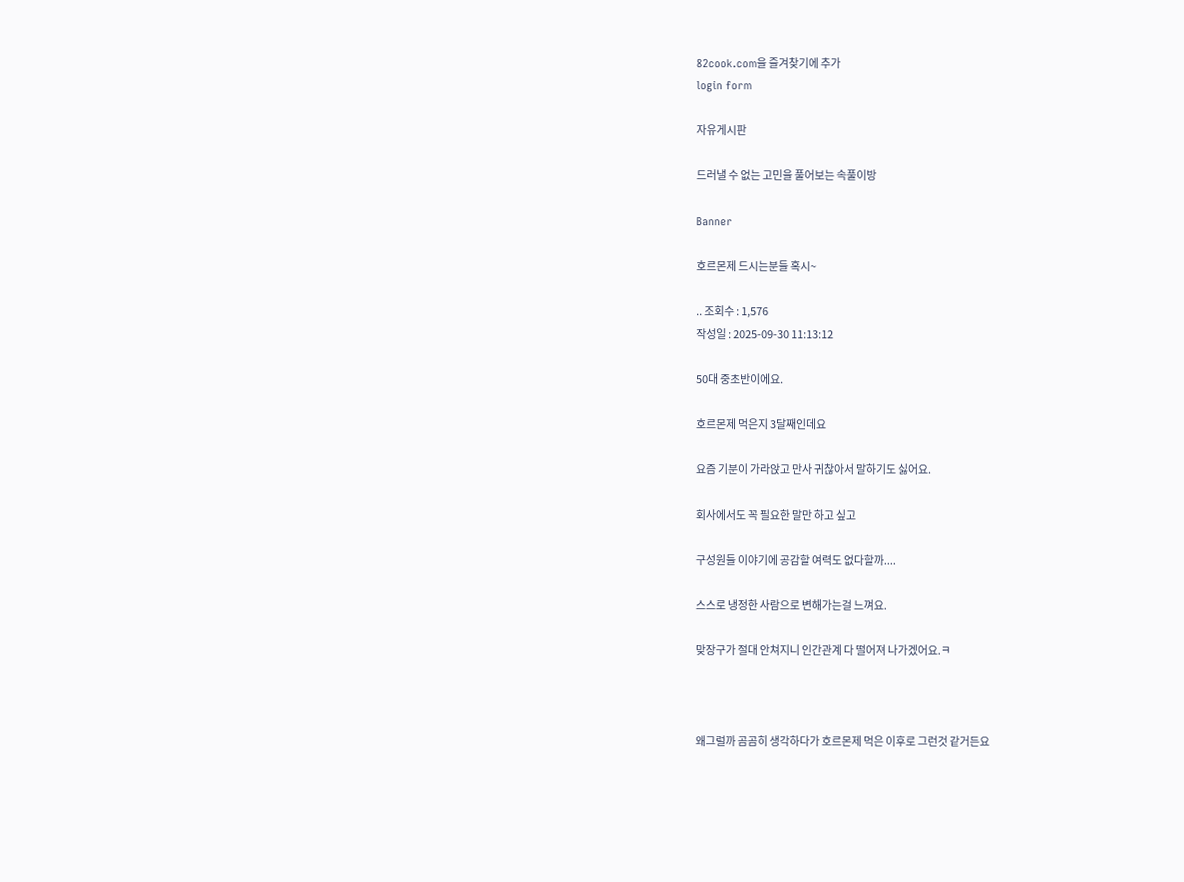82cook.com을 즐겨찾기에 추가
login form

자유게시판

드러낼 수 없는 고민을 풀어보는 속풀이방

Banner

호르몬제 드시는분들 혹시~

.. 조회수 : 1,576
작성일 : 2025-09-30 11:13:12

50대 중초반이에요.

호르몬제 먹은지 3달째인데요

요즘 기분이 가라앉고 만사 귀찮아서 말하기도 싫어요.

회사에서도 꼭 필요한 말만 하고 싶고

구성원들 이야기에 공감할 여력도 없다할까....

스스로 냉정한 사람으로 변해가는걸 느껴요.

맞장구가 절대 안쳐지니 인간관계 다 떨어져 나가겠어요.ㅋ



왜그럴까 곰곰히 생각하다가 호르몬제 먹은 이후로 그런것 같거든요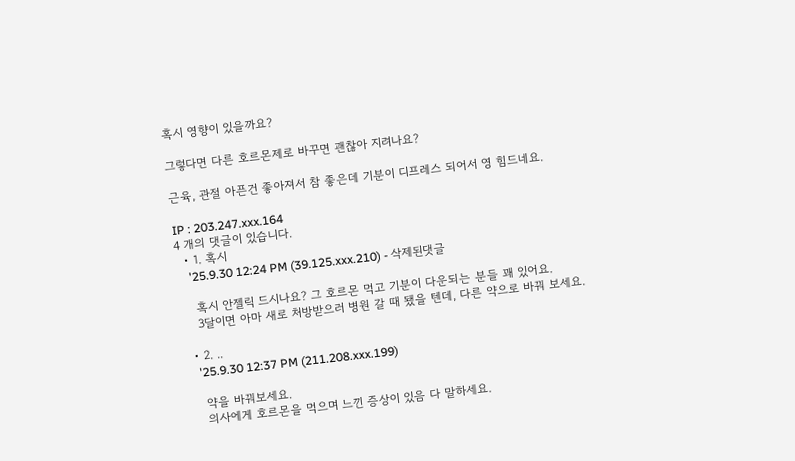혹시 영향이 있을까요?

그렇다면 다른 호르몬제로 바꾸면 괜찮아 지려나요?

근육, 관절 아픈건 좋아져서 참 좋은데 기분이 디프레스 되어서 영 힘드네요.

IP : 203.247.xxx.164
4 개의 댓글이 있습니다.
  • 1. 혹시
    '25.9.30 12:24 PM (39.125.xxx.210) - 삭제된댓글

    혹시 안젤릭 드시나요? 그 호르몬 먹고 기분이 다운되는 분들 꽤 있어요.
    3달이면 아마 새로 처방받으러 병원 갈 때 됐을 텐데, 다른 약으로 바꿔 보세요.

  • 2. ..
    '25.9.30 12:37 PM (211.208.xxx.199)

    약을 바꿔보세요.
    의사에게 호르몬을 먹으며 느낀 증상이 있음 다 말하세요.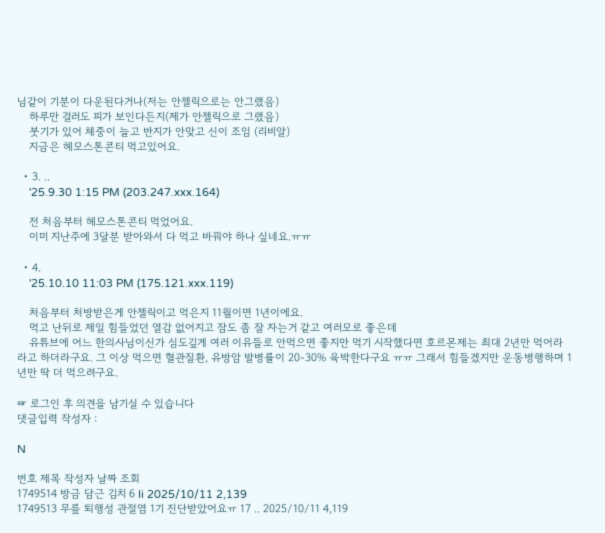님같이 기분이 다운된다거나(저는 안젤릭으로는 안그랬음)
    하루만 걸러도 피가 보인다든지(제가 안젤릭으로 그랬음)
    붓기가 있어 체중이 늘고 반지가 안맞고 신이 조임 (리비알)
    지금은 헤모스톤콘티 먹고있어요.

  • 3. ..
    '25.9.30 1:15 PM (203.247.xxx.164)

    전 처음부터 헤모스톤콘티 먹었어요.
    이미 지난주에 3달분 받아와서 다 먹고 바꿔야 하나 싶네요.ㅠㅠ

  • 4.
    '25.10.10 11:03 PM (175.121.xxx.119)

    처음부터 처방받은게 안젤릭이고 먹은지 11월이면 1년이에요.
    먹고 난뒤로 제일 힘들었던 열감 없어지고 잠도 좀 잘 자는거 같고 여러모로 좋은데
    유튜브에 어느 한의사님이신가 심도깊게 여러 이유들로 안먹으면 좋지만 먹기 시작했다면 호르몬제는 최대 2년만 먹어라 라고 하더라구요. 그 이상 먹으면 혈관질환, 유방암 발병률이 20-30% 육박한다구요 ㅠㅠ 그래서 힘들겠지만 운동병행하며 1년만 딱 더 먹으려구요.

☞ 로그인 후 의견을 남기실 수 있습니다
댓글입력 작성자 :

N

번호 제목 작성자 날짜 조회
1749514 방금 담근 김치 6 Ii 2025/10/11 2,139
1749513 무릎 퇴행성 관절염 1기 진단받았어요ㅠ 17 .. 2025/10/11 4,119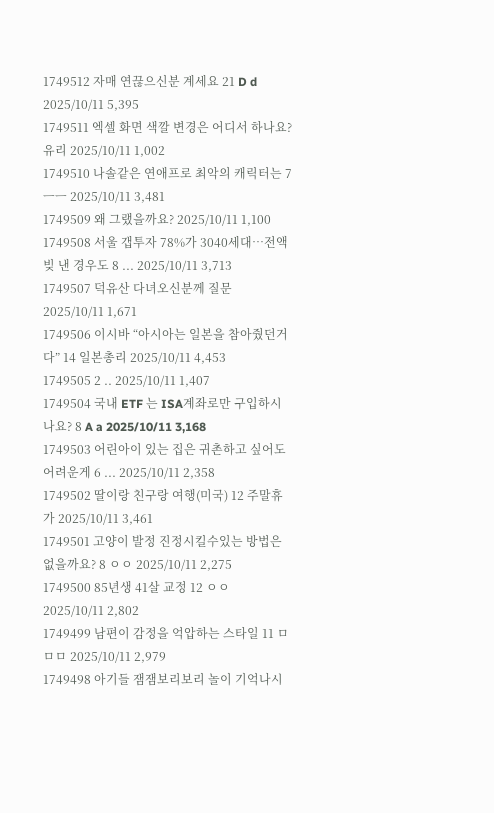1749512 자매 연끊으신분 계세요 21 D d 2025/10/11 5,395
1749511 엑셀 화면 색깔 변경은 어디서 하나요? 유리 2025/10/11 1,002
1749510 나솔같은 연애프로 최악의 캐릭터는 7 ㅡㅡ 2025/10/11 3,481
1749509 왜 그랬을까요? 2025/10/11 1,100
1749508 서울 갭투자 78%가 3040세대…전액 빚 낸 경우도 8 ... 2025/10/11 3,713
1749507 덕유산 다녀오신분께 질문 2025/10/11 1,671
1749506 이시바 “아시아는 일본을 참아줬던거다” 14 일본총리 2025/10/11 4,453
1749505 2 .. 2025/10/11 1,407
1749504 국내 ETF 는 ISA계좌로만 구입하시나요? 8 A a 2025/10/11 3,168
1749503 어린아이 있는 집은 귀촌하고 싶어도 어려운게 6 ... 2025/10/11 2,358
1749502 딸이랑 친구랑 여행(미국) 12 주말휴가 2025/10/11 3,461
1749501 고양이 발정 진정시킬수있는 방법은 없을까요? 8 ㅇㅇ 2025/10/11 2,275
1749500 85년생 41살 교정 12 ㅇㅇ 2025/10/11 2,802
1749499 남편이 감정을 억압하는 스타일 11 ㅁㅁㅁ 2025/10/11 2,979
1749498 아기들 잼잼보리보리 놀이 기억나시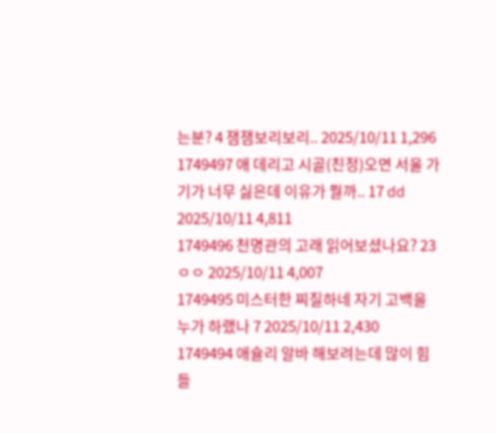는분? 4 잼잼보리보리.. 2025/10/11 1,296
1749497 애 데리고 시골(친정)오면 서울 가기가 너무 싫은데 이유가 뭘까.. 17 dd 2025/10/11 4,811
1749496 천명관의 고래 읽어보셨나요? 23 ㅇㅇ 2025/10/11 4,007
1749495 미스터한 찌질하네 자기 고백을 누가 하랬나 7 2025/10/11 2,430
1749494 애슐리 알바 해보려는데 많이 힘들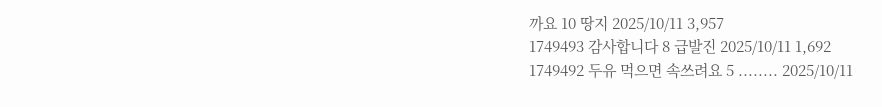까요 10 땅지 2025/10/11 3,957
1749493 감사합니다 8 급발진 2025/10/11 1,692
1749492 두유 먹으면 속쓰려요 5 ........ 2025/10/11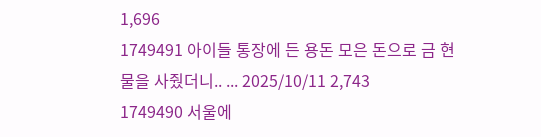1,696
1749491 아이들 통장에 든 용돈 모은 돈으로 금 현물을 사줬더니.. ... 2025/10/11 2,743
1749490 서울에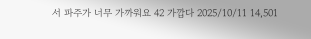서 파주가 너무 가까워요 42 가깝다 2025/10/11 14,501